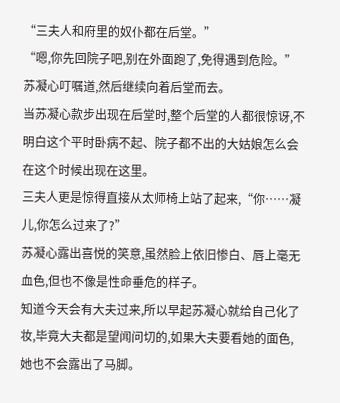“三夫人和府里的奴仆都在后堂。”
“嗯,你先回院子吧,别在外面跑了,免得遇到危险。”苏凝心叮嘱道,然后继续向着后堂而去。
当苏凝心款步出现在后堂时,整个后堂的人都很惊讶,不明白这个平时卧病不起、院子都不出的大姑娘怎么会在这个时候出现在这里。
三夫人更是惊得直接从太师椅上站了起来,“你……凝儿,你怎么过来了?”
苏凝心露出喜悦的笑意,虽然脸上依旧惨白、唇上毫无血色,但也不像是性命垂危的样子。
知道今天会有大夫过来,所以早起苏凝心就给自己化了妆,毕竟大夫都是望闻问切的,如果大夫要看她的面色,她也不会露出了马脚。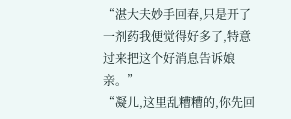“湛大夫妙手回春,只是开了一剂药我便觉得好多了,特意过来把这个好消息告诉娘亲。”
“凝儿,这里乱糟糟的,你先回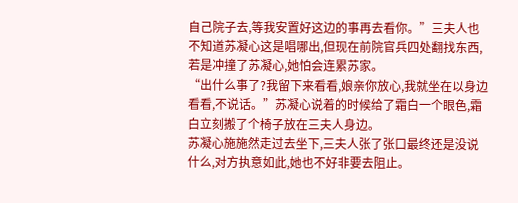自己院子去,等我安置好这边的事再去看你。”三夫人也不知道苏凝心这是唱哪出,但现在前院官兵四处翻找东西,若是冲撞了苏凝心,她怕会连累苏家。
“出什么事了?我留下来看看,娘亲你放心,我就坐在以身边看看,不说话。”苏凝心说着的时候给了霜白一个眼色,霜白立刻搬了个椅子放在三夫人身边。
苏凝心施施然走过去坐下,三夫人张了张口最终还是没说什么,对方执意如此,她也不好非要去阻止。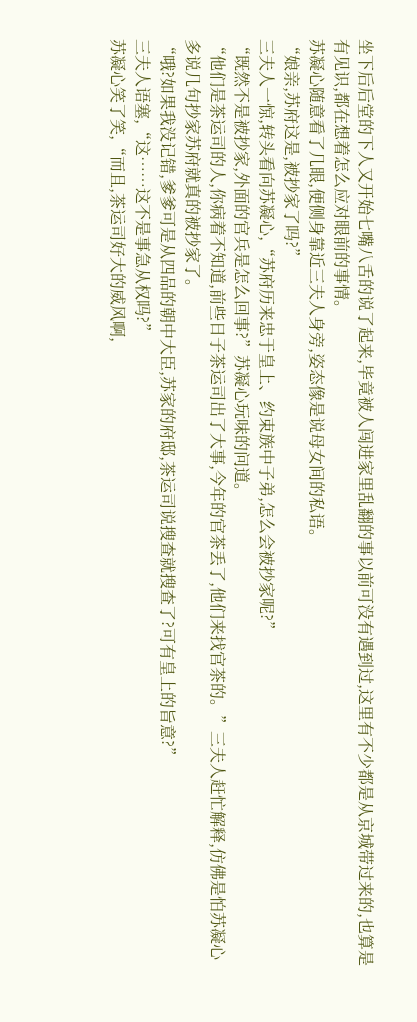坐下后后堂的下人又开始七嘴八舌的说了起来,毕竟被人闯进家里乱翻的事以前可没有遇到过,这里有不少都是从京城带过来的,也算是有见识,都在想着怎么应对眼前的事情。
苏凝心随意看了几眼,便侧身靠近三夫人身旁,姿态像是说母女间的私语。
“娘亲,苏府这是,被抄家了吗?”
三夫人一惊,转头看向苏凝心,“苏府历来忠于皇上、约束族中子弟,怎么会被抄家呢?”
“既然不是被抄家,外面的官兵是怎么回事?”苏凝心玩味的问道。
“他们是茶运司的人,你病着不知道,前些日子茶运司出了大事,今年的官茶丢了,他们来找官茶的。”三夫人赶忙解释,仿佛是怕苏凝心多说几句抄家苏府就真的被抄家了。
“哦?如果我没记错,爹爹可是从四品的朝中大臣,苏家的府邸,茶运司说搜查就搜查了?可有皇上的旨意?”
三夫人语塞,“这……这不是事急从权吗?”
苏凝心笑了笑,“而且,茶运司好大的威风啊,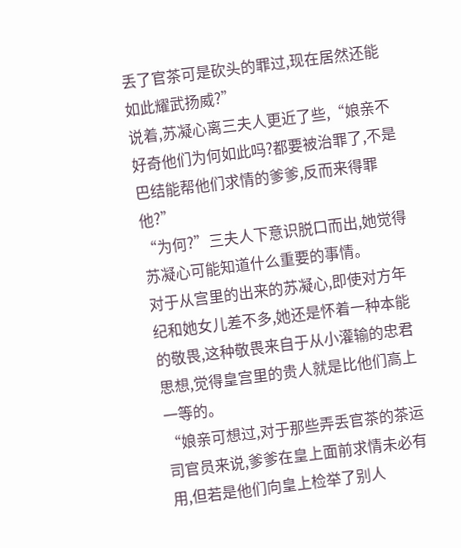丢了官茶可是砍头的罪过,现在居然还能如此耀武扬威?”
说着,苏凝心离三夫人更近了些,“娘亲不好奇他们为何如此吗?都要被治罪了,不是巴结能帮他们求情的爹爹,反而来得罪他?”
“为何?”三夫人下意识脱口而出,她觉得苏凝心可能知道什么重要的事情。
对于从宫里的出来的苏凝心,即使对方年纪和她女儿差不多,她还是怀着一种本能的敬畏,这种敬畏来自于从小灌输的忠君思想,觉得皇宫里的贵人就是比他们高上一等的。
“娘亲可想过,对于那些弄丢官茶的茶运司官员来说,爹爹在皇上面前求情未必有用,但若是他们向皇上检举了别人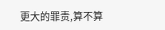更大的罪责,算不算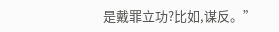是戴罪立功?比如,谋反。”